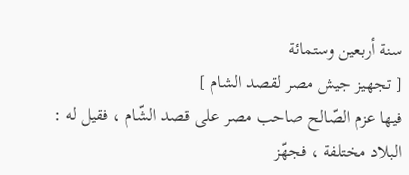سنة أربعين وستمائة
[ تجهيز جيش مصر لقصد الشام ]
فيها عزم الصّالح صاحب مصر على قصد الشّام ، فقيل له : البلاد مختلفة ، فجهّز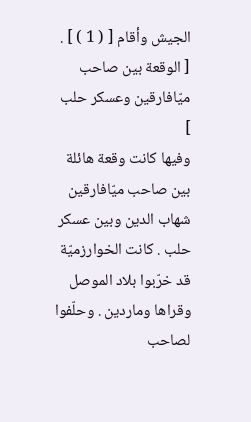الجيش وأقام [ ( 1 ) ] .
[ الوقعة بين صاحب ميّافارقين وعسكر حلب ]
وفيها كانت وقعة هائلة بين صاحب ميّافارقين شهاب الدين وبين عسكر حلب . كانت الخوارزميّة قد خرّبوا بلاد الموصل وقراها وماردين . وحلّفوا لصاحب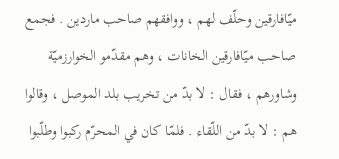ميّافارقين وحلّف لهم ، ووافقهم صاحب ماردين . فجمع صاحب ميّافارقين الخانات ، وهم مقدّمو الخوارزميّة وشاورهم ، فقال : لا بدّ من تخريب بلد الموصل ، وقالوا هم : لا بدّ من اللّقاء . فلمّا كان في المحرّم ركبوا وطلّبوا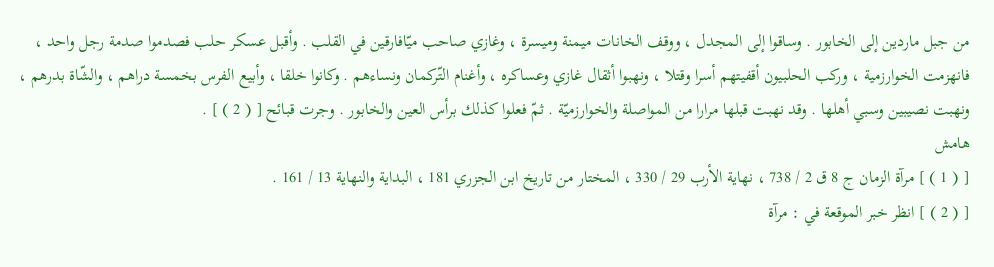من جبل ماردين إلى الخابور . وساقوا إلى المجدل ، ووقف الخانات ميمنة وميسرة ، وغازي صاحب ميّافارقين في القلب . وأقبل عسكر حلب فصدموا صدمة رجل واحد ، فانهزمت الخوارزمية ، وركب الحلبيون أقفيتهم أسرا وقتلا ، ونهبوا أثقال غازي وعساكره ، وأغنام التّركمان ونساءهم . وكانوا خلقا ، وأبيع الفرس بخمسة دراهم ، والشّاة بدرهم ، ونهبت نصيبين وسبي أهلها . وقد نهبت قبلها مرارا من المواصلة والخوارزميّة . ثمّ فعلوا كذلك برأس العين والخابور . وجرت قبائح [ ( 2 ) ] .
هامش
[ ( 1 ) ] مرآة الزمان ج 8 ق 2 / 738 ، نهاية الأرب 29 / 330 ، المختار من تاريخ ابن الجزري 181 ، البداية والنهاية 13 / 161 .
[ ( 2 ) ] انظر خبر الموقعة في : مرآة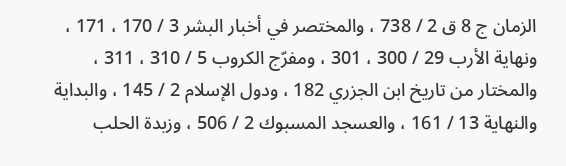الزمان ج 8 ق 2 / 738 ، والمختصر في أخبار البشر 3 / 170 ، 171 ، ونهاية الأرب 29 / 300 ، 301 ، ومفرّج الكروب 5 / 310 ، 311 ، والمختار من تاريخ ابن الجزري 182 ، ودول الإسلام 2 / 145 ، والبداية والنهاية 13 / 161 ، والعسجد المسبوك 2 / 506 ، وزبدة الحلب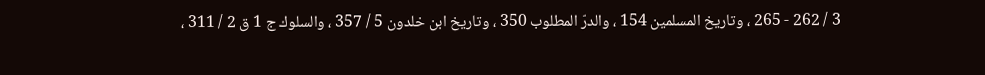3 / 262 - 265 ، وتاريخ المسلمين 154 ، والدرّ المطلوب 350 ، وتاريخ ابن خلدون 5 / 357 ، والسلوك ج 1 ق 2 / 311 ،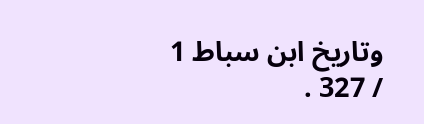وتاريخ ابن سباط 1 / 327 .